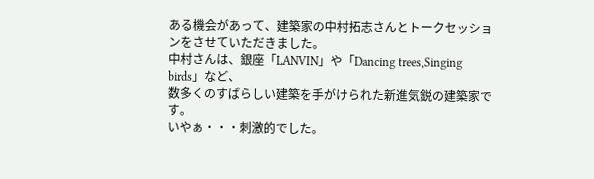ある機会があって、建築家の中村拓志さんとトークセッションをさせていただきました。
中村さんは、銀座「LANVIN」や「Dancing trees,Singing birds」など、
数多くのすばらしい建築を手がけられた新進気鋭の建築家です。
いやぁ・・・刺激的でした。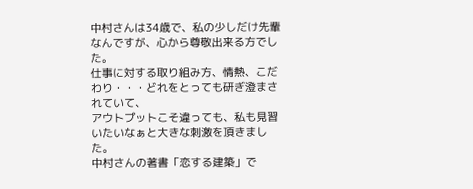中村さんは34歳で、私の少しだけ先輩なんですが、心から尊敬出来る方でした。
仕事に対する取り組み方、情熱、こだわり・・・どれをとっても研ぎ澄まされていて、
アウトプットこそ違っても、私も見習いたいなぁと大きな刺激を頂きました。
中村さんの著書「恋する建築」で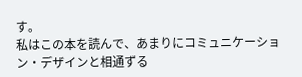す。
私はこの本を読んで、あまりにコミュニケーション・デザインと相通ずる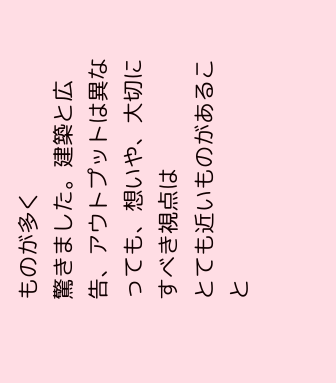ものが多く
驚きました。建築と広告、アウトプットは異なっても、想いや、大切にすべき視点は
とても近いものがあること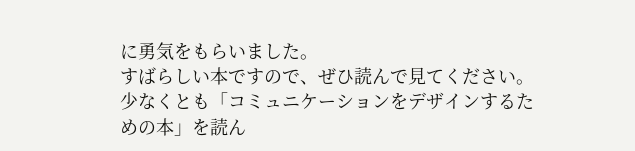に勇気をもらいました。
すばらしい本ですので、ぜひ読んで見てください。
少なくとも「コミュニケーションをデザインするための本」を読ん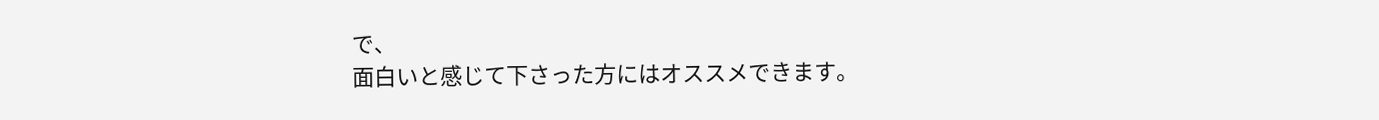で、
面白いと感じて下さった方にはオススメできます。